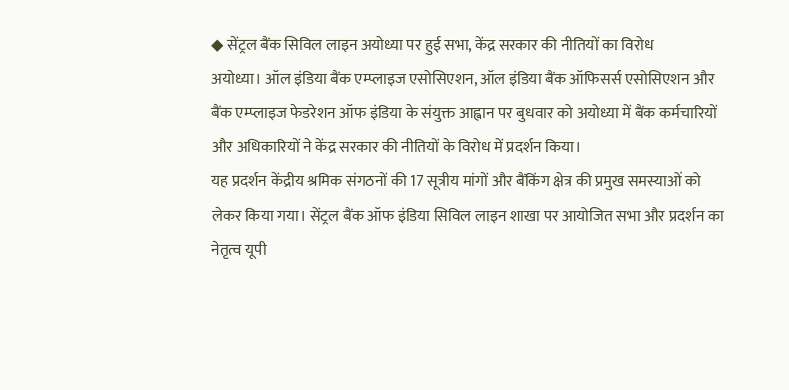◆ सेंट्रल बैंक सिविल लाइन अयोध्या पर हुई सभा, केंद्र सरकार की नीतियों का विरोध
अयोध्या। ऑल इंडिया बैंक एम्प्लाइज एसोसिएशन, ऑल इंडिया बैंक ऑफिसर्स एसोसिएशन और बैंक एम्प्लाइज फेडरेशन ऑफ इंडिया के संयुक्त आह्वान पर बुधवार को अयोध्या में बैंक कर्मचारियों और अधिकारियों ने केंद्र सरकार की नीतियों के विरोध में प्रदर्शन किया।
यह प्रदर्शन केंद्रीय श्रमिक संगठनों की 17 सूत्रीय मांगों और बैंकिंग क्षेत्र की प्रमुख समस्याओं को लेकर किया गया। सेंट्रल बैंक ऑफ इंडिया सिविल लाइन शाखा पर आयोजित सभा और प्रदर्शन का नेतृत्व यूपी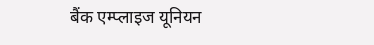बैंक एम्प्लाइज यूनियन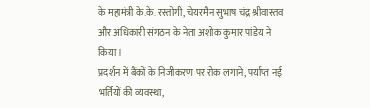के महामंत्री के.के. रस्तोगी, चेयरमैन सुभाष चंद्र श्रीवास्तव और अधिकारी संगठन के नेता अशोक कुमार पांडेय ने किया।
प्रदर्शन में बैंकों के निजीकरण पर रोक लगाने, पर्याप्त नई भर्तियों की व्यवस्था,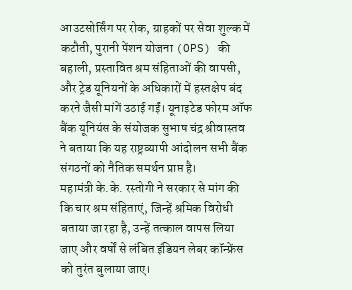आउटसोर्सिंग पर रोक, ग्राहकों पर सेवा शुल्क में कटौती, पुरानी पेंशन योजना (OPS) की बहाली, प्रस्तावित श्रम संहिताओं की वापसी, और ट्रेड यूनियनों के अधिकारों में हस्तक्षेप बंद करने जैसी मांगें उठाई गईं। यूनाइटेड फोरम ऑफ बैंक यूनियंस के संयोजक सुभाष चंद्र श्रीवास्तव ने बताया कि यह राष्ट्रव्यापी आंदोलन सभी बैंक संगठनों को नैतिक समर्थन प्राप्त है।
महामंत्री के.के. रस्तोगी ने सरकार से मांग की कि चार श्रम संहिताएं, जिन्हें श्रमिक विरोधी बताया जा रहा है, उन्हें तत्काल वापस लिया जाए और वर्षों से लंबित इंडियन लेबर कॉन्फ्रेंस को तुरंत बुलाया जाए।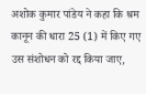अशोक कुमार पांडेय ने कहा कि श्रम कानून की धारा 25 (1) में किए गए उस संशोधन को रद्द किया जाए,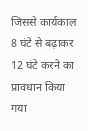जिससे कार्यकाल 8 घंटे से बढ़ाकर 12 घंटे करने का प्रावधान किया गया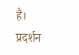है।
प्रदर्शन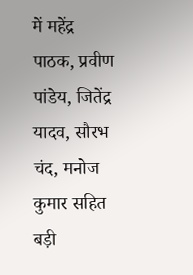में महेंद्र पाठक, प्रवीण पांडेय, जितेंद्र यादव, सौरभ चंद, मनोज कुमार सहित बड़ी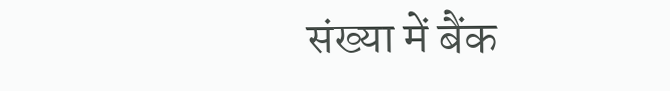संख्या में बैंक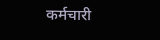कर्मचारी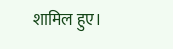शामिल हुए।